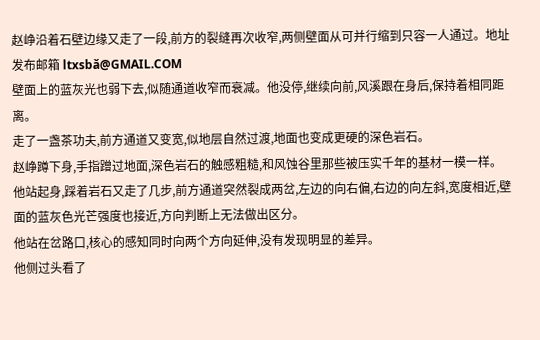赵峥沿着石壁边缘又走了一段,前方的裂缝再次收窄,两侧壁面从可并行缩到只容一人通过。地址发布邮箱 ltxsbǎ@GMAIL.COM
壁面上的蓝灰光也弱下去,似随通道收窄而衰减。他没停,继续向前,风溪跟在身后,保持着相同距离。
走了一盏茶功夫,前方通道又变宽,似地层自然过渡,地面也变成更硬的深色岩石。
赵峥蹲下身,手指蹭过地面,深色岩石的触感粗糙,和风蚀谷里那些被压实千年的基材一模一样。
他站起身,踩着岩石又走了几步,前方通道突然裂成两岔,左边的向右偏,右边的向左斜,宽度相近,壁面的蓝灰色光芒强度也接近,方向判断上无法做出区分。
他站在岔路口,核心的感知同时向两个方向延伸,没有发现明显的差异。
他侧过头看了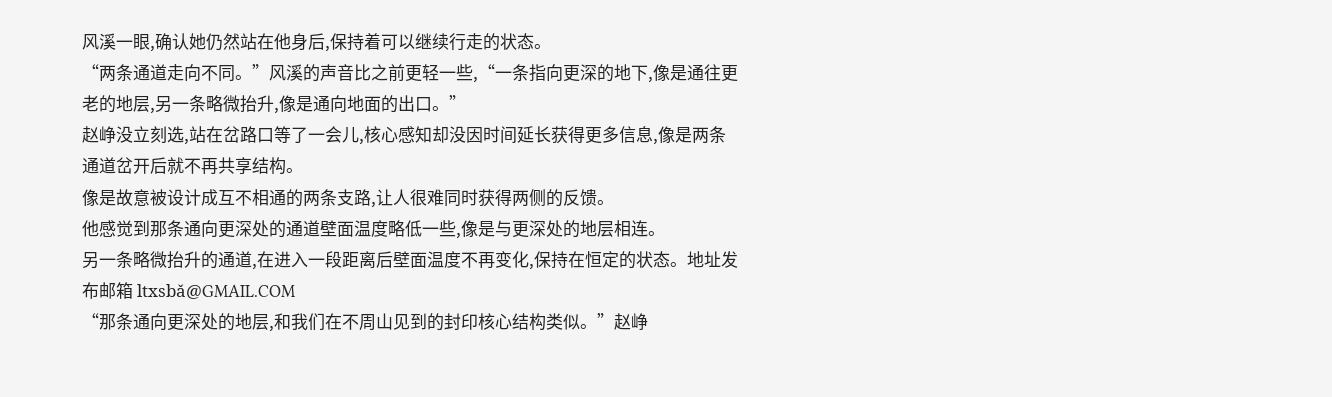风溪一眼,确认她仍然站在他身后,保持着可以继续行走的状态。
“两条通道走向不同。”风溪的声音比之前更轻一些,“一条指向更深的地下,像是通往更老的地层,另一条略微抬升,像是通向地面的出口。”
赵峥没立刻选,站在岔路口等了一会儿,核心感知却没因时间延长获得更多信息,像是两条通道岔开后就不再共享结构。
像是故意被设计成互不相通的两条支路,让人很难同时获得两侧的反馈。
他感觉到那条通向更深处的通道壁面温度略低一些,像是与更深处的地层相连。
另一条略微抬升的通道,在进入一段距离后壁面温度不再变化,保持在恒定的状态。地址发布邮箱 ltxsbǎ@GMAIL.COM
“那条通向更深处的地层,和我们在不周山见到的封印核心结构类似。”赵峥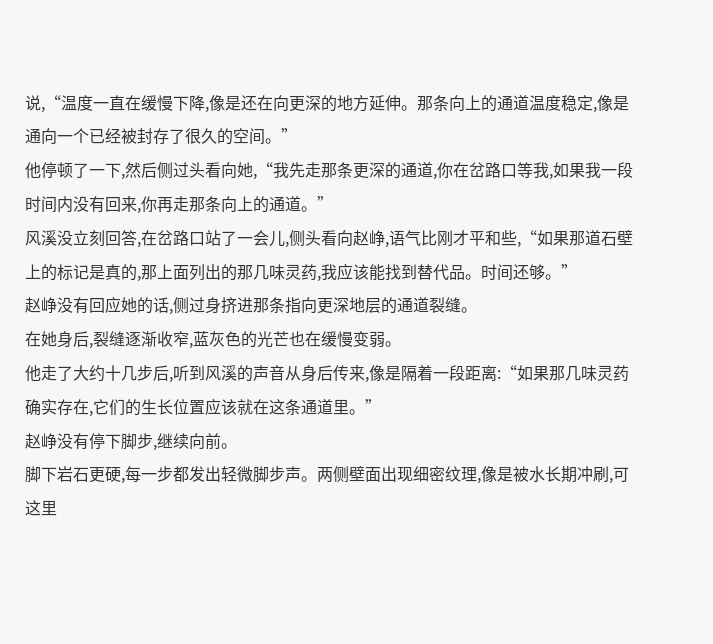说,“温度一直在缓慢下降,像是还在向更深的地方延伸。那条向上的通道温度稳定,像是通向一个已经被封存了很久的空间。”
他停顿了一下,然后侧过头看向她,“我先走那条更深的通道,你在岔路口等我,如果我一段时间内没有回来,你再走那条向上的通道。”
风溪没立刻回答,在岔路口站了一会儿,侧头看向赵峥,语气比刚才平和些,“如果那道石壁上的标记是真的,那上面列出的那几味灵药,我应该能找到替代品。时间还够。”
赵峥没有回应她的话,侧过身挤进那条指向更深地层的通道裂缝。
在她身后,裂缝逐渐收窄,蓝灰色的光芒也在缓慢变弱。
他走了大约十几步后,听到风溪的声音从身后传来,像是隔着一段距离:“如果那几味灵药确实存在,它们的生长位置应该就在这条通道里。”
赵峥没有停下脚步,继续向前。
脚下岩石更硬,每一步都发出轻微脚步声。两侧壁面出现细密纹理,像是被水长期冲刷,可这里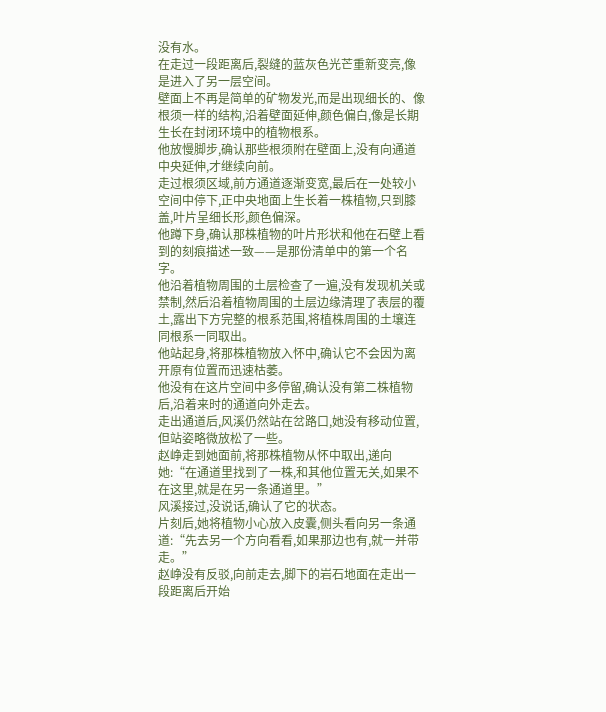没有水。
在走过一段距离后,裂缝的蓝灰色光芒重新变亮,像是进入了另一层空间。
壁面上不再是简单的矿物发光,而是出现细长的、像根须一样的结构,沿着壁面延伸,颜色偏白,像是长期生长在封闭环境中的植物根系。
他放慢脚步,确认那些根须附在壁面上,没有向通道中央延伸,才继续向前。
走过根须区域,前方通道逐渐变宽,最后在一处较小空间中停下,正中央地面上生长着一株植物,只到膝盖,叶片呈细长形,颜色偏深。
他蹲下身,确认那株植物的叶片形状和他在石壁上看到的刻痕描述一致——是那份清单中的第一个名字。
他沿着植物周围的土层检查了一遍,没有发现机关或禁制,然后沿着植物周围的土层边缘清理了表层的覆土,露出下方完整的根系范围,将植株周围的土壤连同根系一同取出。
他站起身,将那株植物放入怀中,确认它不会因为离开原有位置而迅速枯萎。
他没有在这片空间中多停留,确认没有第二株植物后,沿着来时的通道向外走去。
走出通道后,风溪仍然站在岔路口,她没有移动位置,但站姿略微放松了一些。
赵峥走到她面前,将那株植物从怀中取出,递向她:“在通道里找到了一株,和其他位置无关,如果不在这里,就是在另一条通道里。”
风溪接过,没说话,确认了它的状态。
片刻后,她将植物小心放入皮囊,侧头看向另一条通道:“先去另一个方向看看,如果那边也有,就一并带走。”
赵峥没有反驳,向前走去,脚下的岩石地面在走出一段距离后开始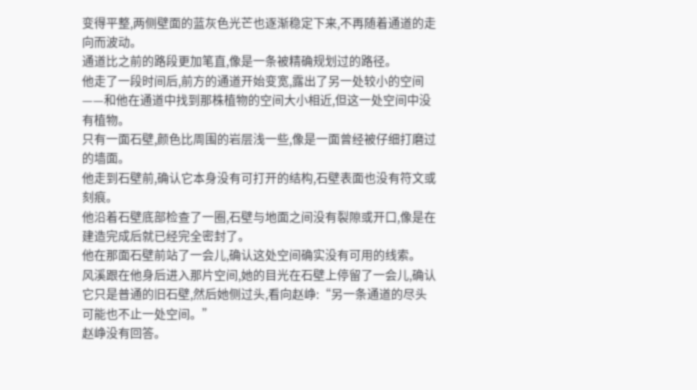变得平整,两侧壁面的蓝灰色光芒也逐渐稳定下来,不再随着通道的走向而波动。
通道比之前的路段更加笔直,像是一条被精确规划过的路径。
他走了一段时间后,前方的通道开始变宽,露出了另一处较小的空间——和他在通道中找到那株植物的空间大小相近,但这一处空间中没有植物。
只有一面石壁,颜色比周围的岩层浅一些,像是一面曾经被仔细打磨过的墙面。
他走到石壁前,确认它本身没有可打开的结构,石壁表面也没有符文或刻痕。
他沿着石壁底部检查了一圈,石壁与地面之间没有裂隙或开口,像是在建造完成后就已经完全密封了。
他在那面石壁前站了一会儿,确认这处空间确实没有可用的线索。
风溪跟在他身后进入那片空间,她的目光在石壁上停留了一会儿,确认它只是普通的旧石壁,然后她侧过头,看向赵峥:“另一条通道的尽头可能也不止一处空间。”
赵峥没有回答。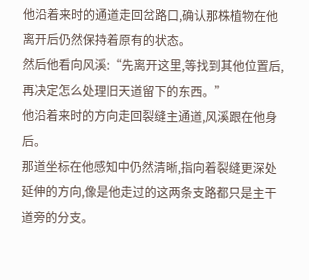他沿着来时的通道走回岔路口,确认那株植物在他离开后仍然保持着原有的状态。
然后他看向风溪:“先离开这里,等找到其他位置后,再决定怎么处理旧天道留下的东西。”
他沿着来时的方向走回裂缝主通道,风溪跟在他身后。
那道坐标在他感知中仍然清晰,指向着裂缝更深处延伸的方向,像是他走过的这两条支路都只是主干道旁的分支。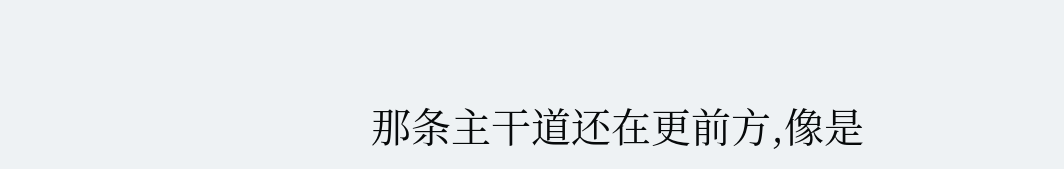那条主干道还在更前方,像是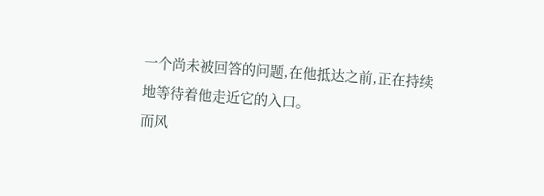一个尚未被回答的问题,在他抵达之前,正在持续地等待着他走近它的入口。
而风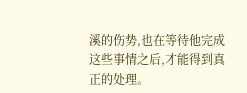溪的伤势,也在等待他完成这些事情之后,才能得到真正的处理。